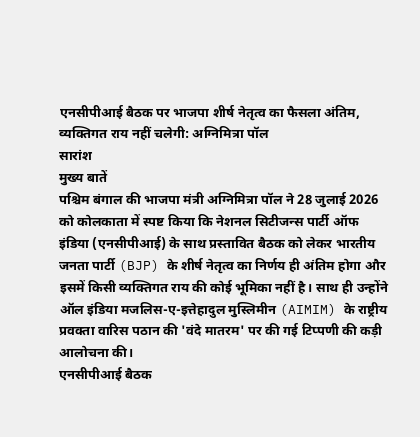एनसीपीआई बैठक पर भाजपा शीर्ष नेतृत्व का फैसला अंतिम, व्यक्तिगत राय नहीं चलेगी: अग्निमित्रा पॉल
सारांश
मुख्य बातें
पश्चिम बंगाल की भाजपा मंत्री अग्निमित्रा पॉल ने 28 जुलाई 2026 को कोलकाता में स्पष्ट किया कि नेशनल सिटीजन्स पार्टी ऑफ इंडिया (एनसीपीआई) के साथ प्रस्तावित बैठक को लेकर भारतीय जनता पार्टी (BJP) के शीर्ष नेतृत्व का निर्णय ही अंतिम होगा और इसमें किसी व्यक्तिगत राय की कोई भूमिका नहीं है। साथ ही उन्होंने ऑल इंडिया मजलिस-ए-इत्तेहादुल मुस्लिमीन (AIMIM) के राष्ट्रीय प्रवक्ता वारिस पठान की 'वंदे मातरम' पर की गई टिप्पणी की कड़ी आलोचना की।
एनसीपीआई बैठक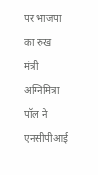पर भाजपा का रुख
मंत्री अग्निमित्रा पॉल ने एनसीपीआई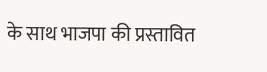के साथ भाजपा की प्रस्तावित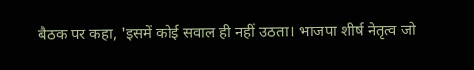बैठक पर कहा, 'इसमें कोई सवाल ही नहीं उठता। भाजपा शीर्ष नेतृत्व जो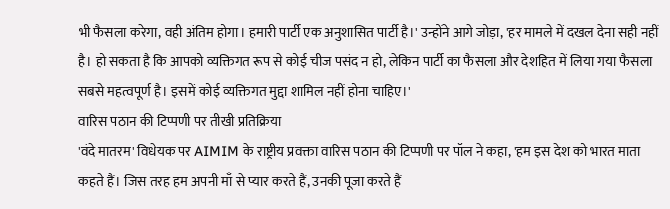भी फैसला करेगा, वही अंतिम होगा। हमारी पार्टी एक अनुशासित पार्टी है।' उन्होंने आगे जोड़ा, 'हर मामले में दखल देना सही नहीं है। हो सकता है कि आपको व्यक्तिगत रूप से कोई चीज पसंद न हो, लेकिन पार्टी का फैसला और देशहित में लिया गया फैसला सबसे महत्वपूर्ण है। इसमें कोई व्यक्तिगत मुद्दा शामिल नहीं होना चाहिए।'
वारिस पठान की टिप्पणी पर तीखी प्रतिक्रिया
'वंदे मातरम' विधेयक पर AIMIM के राष्ट्रीय प्रवक्ता वारिस पठान की टिप्पणी पर पॉल ने कहा, 'हम इस देश को भारत माता कहते हैं। जिस तरह हम अपनी माँ से प्यार करते हैं, उनकी पूजा करते हैं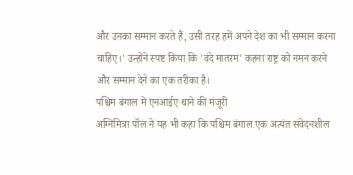और उनका सम्मान करते हैं, उसी तरह हमें अपने देश का भी सम्मान करना चाहिए।' उन्होंने स्पष्ट किया कि 'वंदे मातरम' कहना राष्ट्र को नमन करने और सम्मान देने का एक तरीका है।
पश्चिम बंगाल में एनआईए थाने की मंजूरी
अग्निमित्रा पॉल ने यह भी कहा कि पश्चिम बंगाल एक अत्यंत संवेदनशील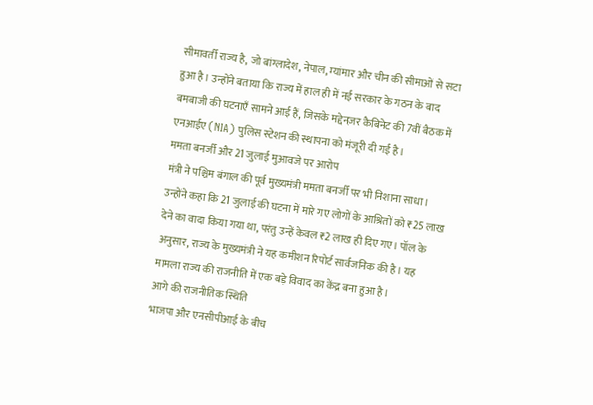सीमावर्ती राज्य है, जो बांग्लादेश, नेपाल, म्यांमार और चीन की सीमाओं से सटा हुआ है। उन्होंने बताया कि राज्य में हाल ही में नई सरकार के गठन के बाद बमबाजी की घटनाएँ सामने आई हैं, जिसके मद्देनज़र कैबिनेट की 7वीं बैठक में एनआईए (NIA) पुलिस स्टेशन की स्थापना को मंजूरी दी गई है।
ममता बनर्जी और 21 जुलाई मुआवजे पर आरोप
मंत्री ने पश्चिम बंगाल की पूर्व मुख्यमंत्री ममता बनर्जी पर भी निशाना साधा। उन्होंने कहा कि 21 जुलाई की घटना में मारे गए लोगों के आश्रितों को ₹25 लाख देने का वादा किया गया था, परंतु उन्हें केवल ₹2 लाख ही दिए गए। पॉल के अनुसार, राज्य के मुख्यमंत्री ने यह कमीशन रिपोर्ट सार्वजनिक की है। यह मामला राज्य की राजनीति में एक बड़े विवाद का केंद्र बना हुआ है।
आगे की राजनीतिक स्थिति
भाजपा और एनसीपीआई के बीच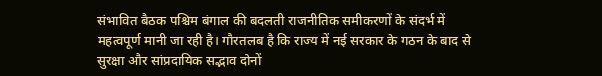संभावित बैठक पश्चिम बंगाल की बदलती राजनीतिक समीकरणों के संदर्भ में महत्वपूर्ण मानी जा रही है। गौरतलब है कि राज्य में नई सरकार के गठन के बाद से सुरक्षा और सांप्रदायिक सद्भाव दोनों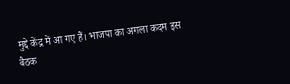मुद्दे केंद्र में आ गए हैं। भाजपा का अगला कदम इस बैठक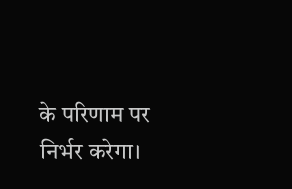के परिणाम पर निर्भर करेगा।